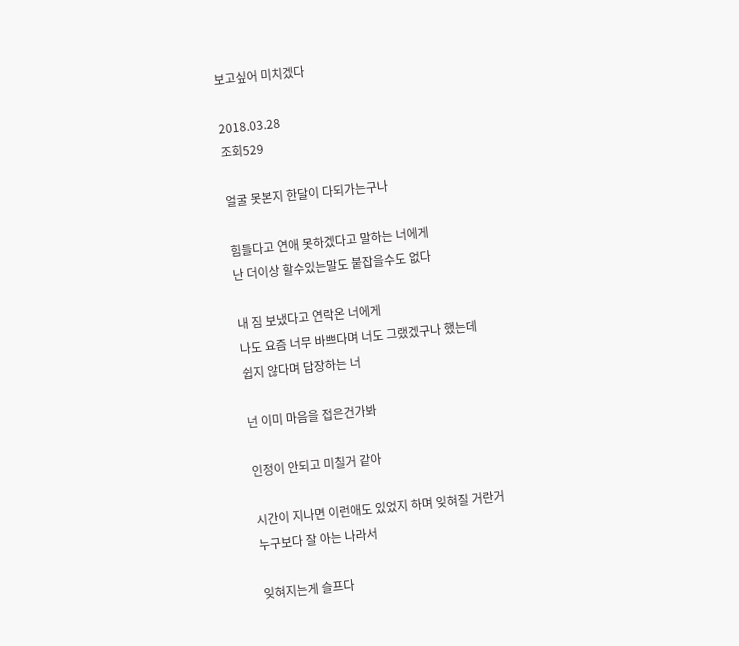보고싶어 미치겠다

2018.03.28
조회529

얼굴 못본지 한달이 다되가는구나

힘들다고 연애 못하겠다고 말하는 너에게
난 더이상 할수있는말도 붙잡을수도 없다

내 짐 보냈다고 연락온 너에게
나도 요즘 너무 바쁘다며 너도 그랬겠구나 했는데
쉽지 않다며 답장하는 너

넌 이미 마음을 접은건가봐

인정이 안되고 미칠거 같아

시간이 지나면 이런애도 있었지 하며 잊혀질 거란거
누구보다 잘 아는 나라서

잊혀지는게 슬프다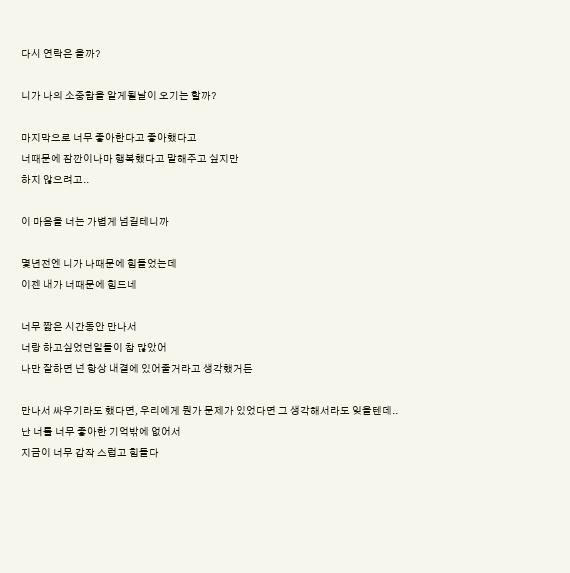다시 연락은 올까?

니가 나의 소중함을 알게될날이 오기는 할까?

마지막으로 너무 좋아한다고 좋아했다고
너때문에 잠깐이나마 행복했다고 말해주고 싶지만
하지 않으려고..

이 마음을 너는 가볍게 넘길테니까

몇년전엔 니가 나때문에 힘들었는데
이젠 내가 너때문에 힘드네

너무 짧은 시간동안 만나서
너랑 하고싶었던일들이 참 많았어
나만 잘하면 넌 항상 내곁에 있어줄거라고 생각했거든

만나서 싸우기라도 했다면, 우리에게 뭔가 문제가 있었다면 그 생각해서라도 잊을텐데..
난 너를 너무 좋아한 기억밖에 없어서
지금이 너무 갑작 스럽고 힘들다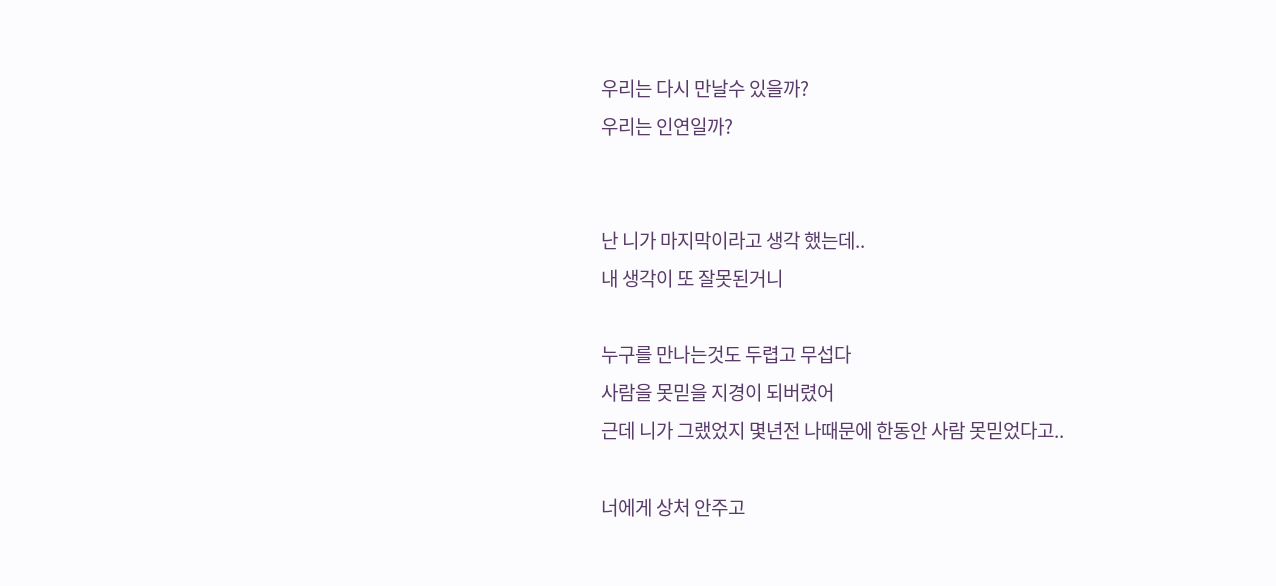우리는 다시 만날수 있을까?
우리는 인연일까?


난 니가 마지막이라고 생각 했는데..
내 생각이 또 잘못된거니

누구를 만나는것도 두렵고 무섭다
사람을 못믿을 지경이 되버렸어
근데 니가 그랬었지 몇년전 나때문에 한동안 사람 못믿었다고..

너에게 상처 안주고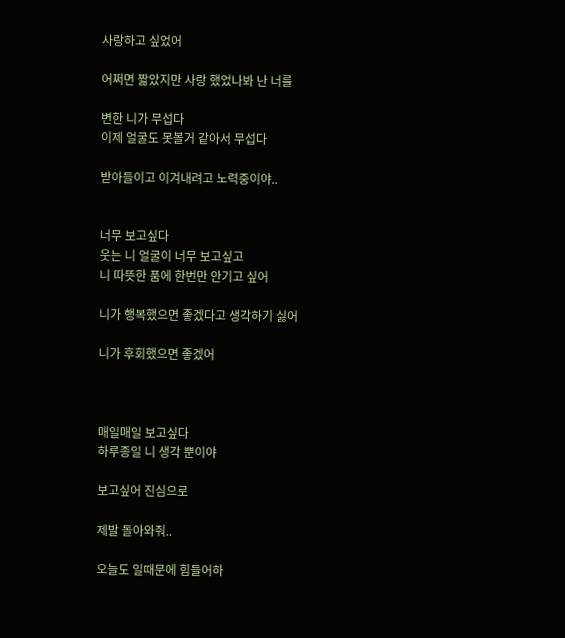사랑하고 싶었어

어쩌면 짧았지만 사랑 했었나봐 난 너를

변한 니가 무섭다
이제 얼굴도 못볼거 같아서 무섭다

받아들이고 이겨내려고 노력중이야..


너무 보고싶다
웃는 니 얼굴이 너무 보고싶고
니 따뜻한 품에 한번만 안기고 싶어

니가 행복했으면 좋겠다고 생각하기 싫어

니가 후회했으면 좋겠어



매일매일 보고싶다
하루종일 니 생각 뿐이야

보고싶어 진심으로

제발 돌아와줘..

오늘도 일때문에 힘들어하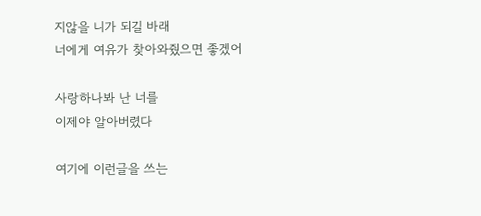지않을 니가 되길 바래
너에게 여유가 찾아와줬으면 좋겠어

사랑하나봐 난 너를
이제야 알아버렸다

여기에 이런글을 쓰는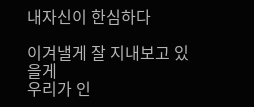내자신이 한심하다

이겨낼게 잘 지내보고 있을게
우리가 인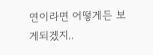연이라면 어떻게든 보게되겠지..